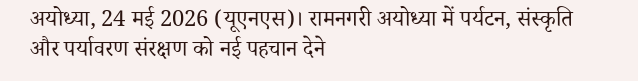अयोध्या, 24 मई 2026 (यूएनएस)। रामनगरी अयोध्या में पर्यटन, संस्कृति और पर्यावरण संरक्षण को नई पहचान देने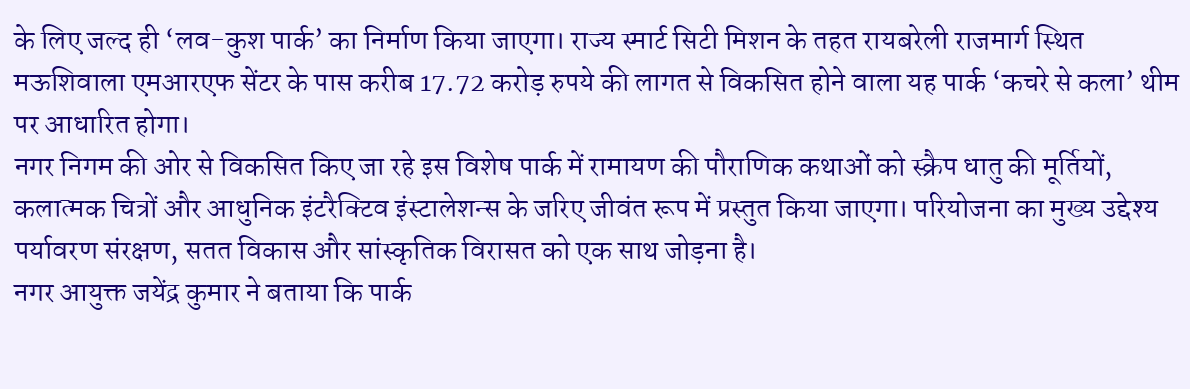के लिए जल्द ही ‘लव-कुश पार्क’ का निर्माण किया जाएगा। राज्य स्मार्ट सिटी मिशन के तहत रायबरेली राजमार्ग स्थित मऊशिवाला एमआरएफ सेंटर के पास करीब 17.72 करोड़ रुपये की लागत से विकसित होने वाला यह पार्क ‘कचरे से कला’ थीम पर आधारित होगा।
नगर निगम की ओर से विकसित किए जा रहे इस विशेष पार्क में रामायण की पौराणिक कथाओं को स्क्रैप धातु की मूर्तियों, कलात्मक चित्रों और आधुनिक इंटरैक्टिव इंस्टालेशन्स के जरिए जीवंत रूप में प्रस्तुत किया जाएगा। परियोजना का मुख्य उद्देश्य पर्यावरण संरक्षण, सतत विकास और सांस्कृतिक विरासत को एक साथ जोड़ना है।
नगर आयुक्त जयेंद्र कुमार ने बताया कि पार्क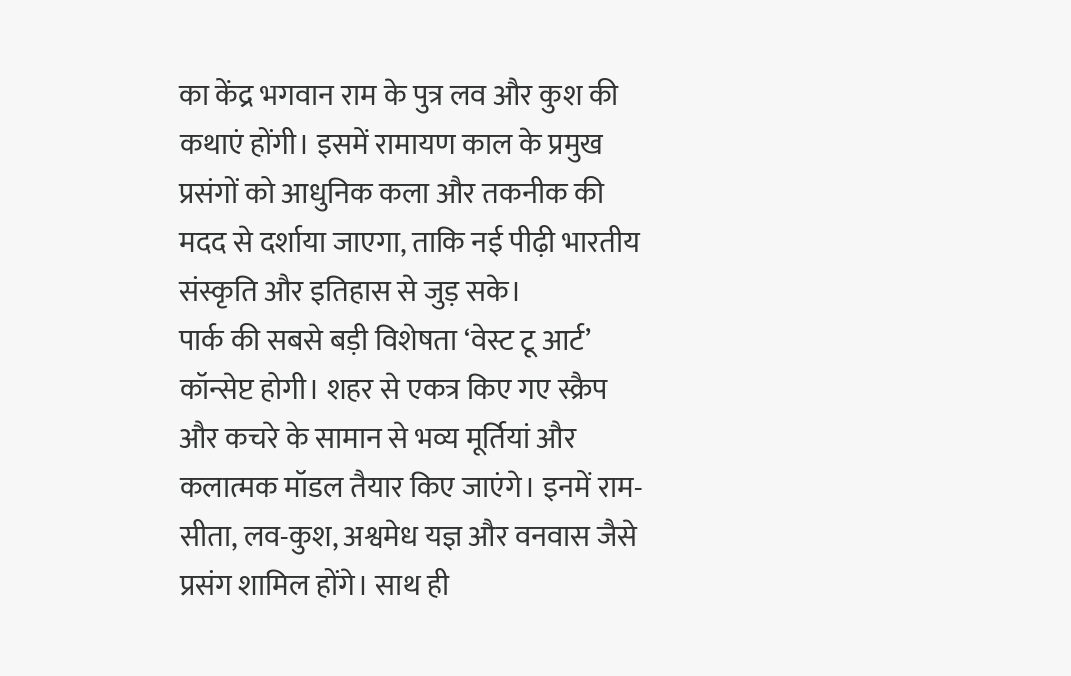का केंद्र भगवान राम के पुत्र लव और कुश की कथाएं होंगी। इसमें रामायण काल के प्रमुख प्रसंगों को आधुनिक कला और तकनीक की मदद से दर्शाया जाएगा, ताकि नई पीढ़ी भारतीय संस्कृति और इतिहास से जुड़ सके।
पार्क की सबसे बड़ी विशेषता ‘वेस्ट टू आर्ट’ कॉन्सेप्ट होगी। शहर से एकत्र किए गए स्क्रैप और कचरे के सामान से भव्य मूर्तियां और कलात्मक मॉडल तैयार किए जाएंगे। इनमें राम-सीता, लव-कुश, अश्वमेध यज्ञ और वनवास जैसे प्रसंग शामिल होंगे। साथ ही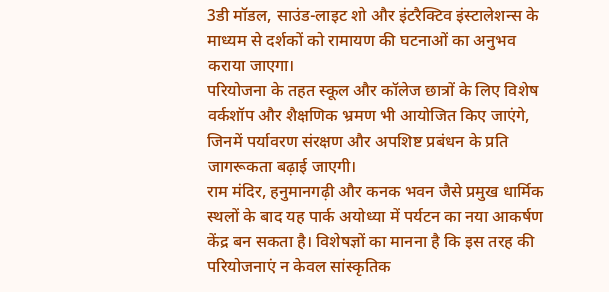3डी मॉडल, साउंड-लाइट शो और इंटरैक्टिव इंस्टालेशन्स के माध्यम से दर्शकों को रामायण की घटनाओं का अनुभव कराया जाएगा।
परियोजना के तहत स्कूल और कॉलेज छात्रों के लिए विशेष वर्कशॉप और शैक्षणिक भ्रमण भी आयोजित किए जाएंगे, जिनमें पर्यावरण संरक्षण और अपशिष्ट प्रबंधन के प्रति जागरूकता बढ़ाई जाएगी।
राम मंदिर, हनुमानगढ़ी और कनक भवन जैसे प्रमुख धार्मिक स्थलों के बाद यह पार्क अयोध्या में पर्यटन का नया आकर्षण केंद्र बन सकता है। विशेषज्ञों का मानना है कि इस तरह की परियोजनाएं न केवल सांस्कृतिक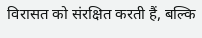विरासत को संरक्षित करती हैं, बल्कि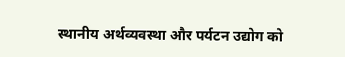स्थानीय अर्थव्यवस्था और पर्यटन उद्योग को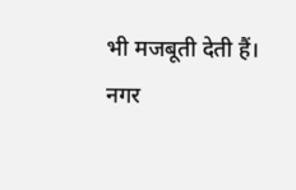भी मजबूती देती हैं।
नगर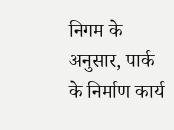निगम के अनुसार, पार्क के निर्माण कार्य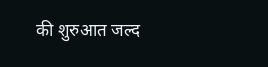की शुरुआत जल्द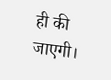ही की जाएगी।